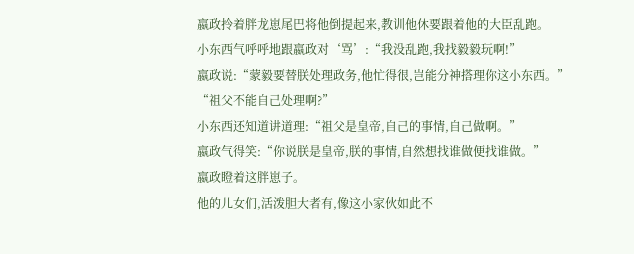嬴政拎着胖龙崽尾巴将他倒提起来,教训他休要跟着他的大臣乱跑。
小东西气呼呼地跟嬴政对‘骂’:“我没乱跑,我找毅毅玩啊!”
嬴政说:“蒙毅要替朕处理政务,他忙得很,岂能分神搭理你这小东西。”
“祖父不能自己处理啊?”
小东西还知道讲道理:“祖父是皇帝,自己的事情,自己做啊。”
嬴政气得笑:“你说朕是皇帝,朕的事情,自然想找谁做便找谁做。”
嬴政瞪着这胖崽子。
他的儿女们,活泼胆大者有,像这小家伙如此不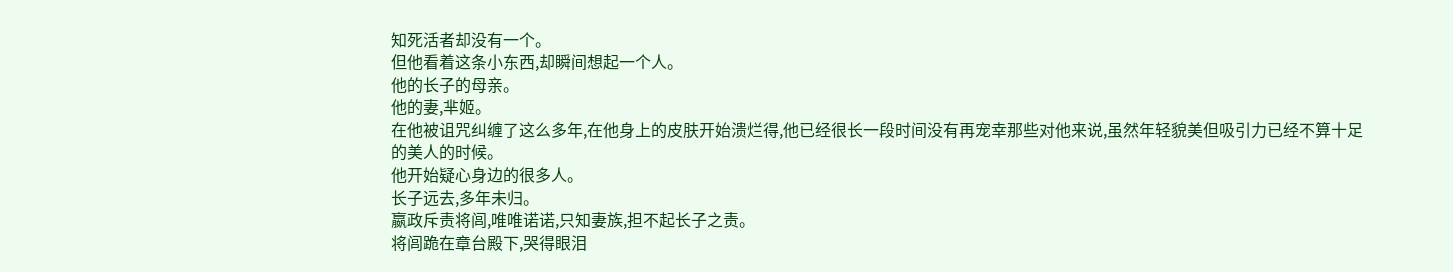知死活者却没有一个。
但他看着这条小东西,却瞬间想起一个人。
他的长子的母亲。
他的妻,芈姬。
在他被诅咒纠缠了这么多年,在他身上的皮肤开始溃烂得,他已经很长一段时间没有再宠幸那些对他来说,虽然年轻貌美但吸引力已经不算十足的美人的时候。
他开始疑心身边的很多人。
长子远去,多年未归。
嬴政斥责将闾,唯唯诺诺,只知妻族,担不起长子之责。
将闾跪在章台殿下,哭得眼泪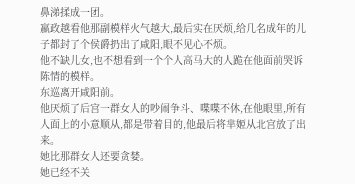鼻涕揉成一团。
嬴政越看他那副模样火气越大,最后实在厌烦,给几名成年的儿子都封了个侯爵扔出了咸阳,眼不见心不烦。
他不缺儿女,也不想看到一个个人高马大的人跪在他面前哭诉陈情的模样。
东巡离开咸阳前。
他厌烦了后宫一群女人的吵闹争斗、喋喋不休,在他眼里,所有人面上的小意顺从,都是带着目的,他最后将芈姬从北宫放了出来。
她比那群女人还要贪婪。
她已经不关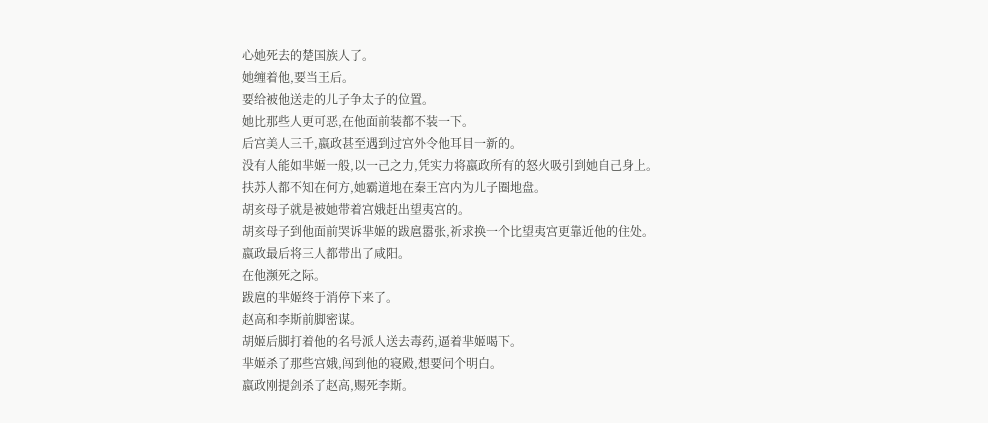心她死去的楚国族人了。
她缠着他,要当王后。
要给被他送走的儿子争太子的位置。
她比那些人更可恶,在他面前装都不装一下。
后宫美人三千,嬴政甚至遇到过宫外令他耳目一新的。
没有人能如芈姬一般,以一己之力,凭实力将嬴政所有的怒火吸引到她自己身上。
扶苏人都不知在何方,她霸道地在秦王宫内为儿子圈地盘。
胡亥母子就是被她带着宫娥赶出望夷宫的。
胡亥母子到他面前哭诉芈姬的跋扈嚣张,祈求换一个比望夷宫更靠近他的住处。
嬴政最后将三人都带出了咸阳。
在他濒死之际。
跋扈的芈姬终于消停下来了。
赵高和李斯前脚密谋。
胡姬后脚打着他的名号派人送去毒药,逼着芈姬喝下。
芈姬杀了那些宫娥,闯到他的寝殿,想要问个明白。
嬴政刚提剑杀了赵高,赐死李斯。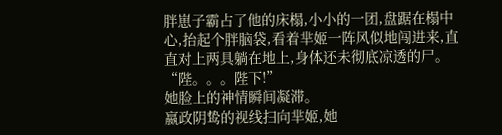胖崽子霸占了他的床榻,小小的一团,盘踞在榻中心,抬起个胖脑袋,看着芈姬一阵风似地闯进来,直直对上两具躺在地上,身体还未彻底凉透的尸。
“陛。。。陛下!”
她脸上的神情瞬间凝滞。
嬴政阴鸷的视线扫向芈姬,她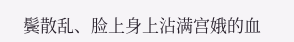鬓散乱、脸上身上沾满宫娥的血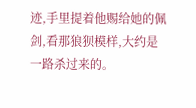迹,手里提着他赐给她的佩剑,看那狼狈模样,大约是一路杀过来的。